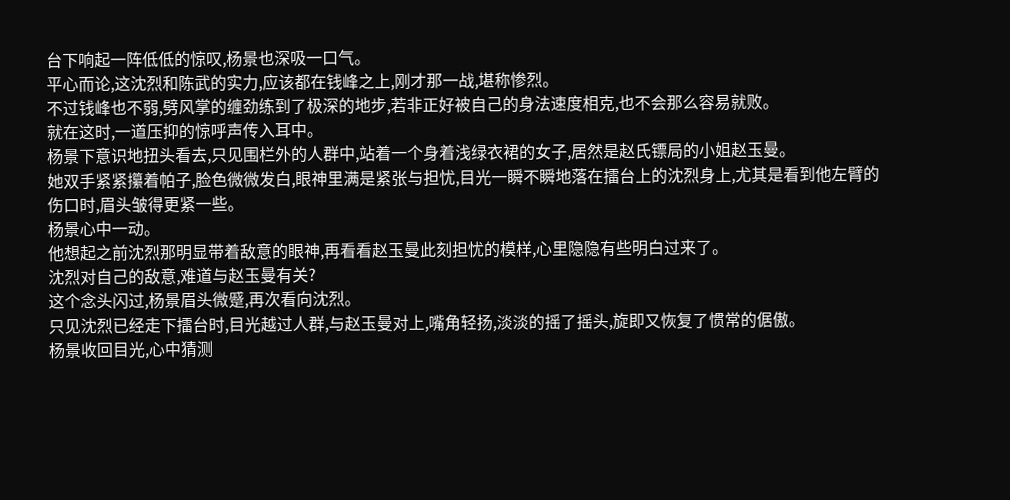台下响起一阵低低的惊叹,杨景也深吸一口气。
平心而论,这沈烈和陈武的实力,应该都在钱峰之上,刚才那一战,堪称惨烈。
不过钱峰也不弱,劈风掌的缠劲练到了极深的地步,若非正好被自己的身法速度相克,也不会那么容易就败。
就在这时,一道压抑的惊呼声传入耳中。
杨景下意识地扭头看去,只见围栏外的人群中,站着一个身着浅绿衣裙的女子,居然是赵氏镖局的小姐赵玉曼。
她双手紧紧攥着帕子,脸色微微发白,眼神里满是紧张与担忧,目光一瞬不瞬地落在擂台上的沈烈身上,尤其是看到他左臂的伤口时,眉头皱得更紧一些。
杨景心中一动。
他想起之前沈烈那明显带着敌意的眼神,再看看赵玉曼此刻担忧的模样,心里隐隐有些明白过来了。
沈烈对自己的敌意,难道与赵玉曼有关?
这个念头闪过,杨景眉头微蹙,再次看向沈烈。
只见沈烈已经走下擂台时,目光越过人群,与赵玉曼对上,嘴角轻扬,淡淡的摇了摇头,旋即又恢复了惯常的倨傲。
杨景收回目光,心中猜测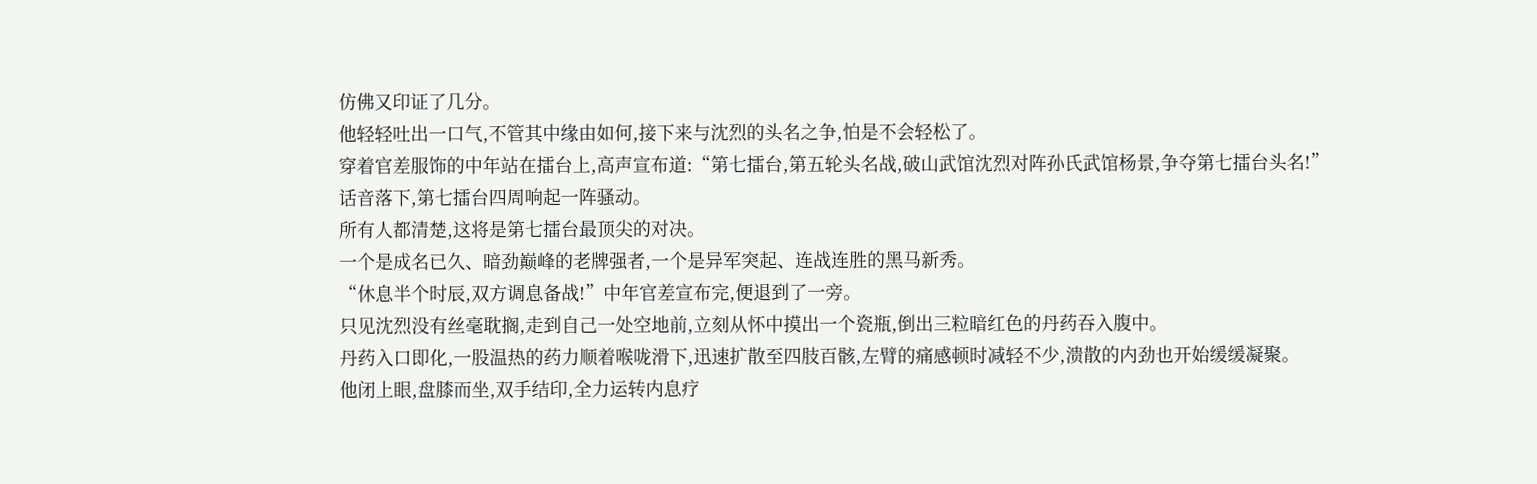仿佛又印证了几分。
他轻轻吐出一口气,不管其中缘由如何,接下来与沈烈的头名之争,怕是不会轻松了。
穿着官差服饰的中年站在擂台上,高声宣布道:“第七擂台,第五轮头名战,破山武馆沈烈对阵孙氏武馆杨景,争夺第七擂台头名!”
话音落下,第七擂台四周响起一阵骚动。
所有人都清楚,这将是第七擂台最顶尖的对决。
一个是成名已久、暗劲巅峰的老牌强者,一个是异军突起、连战连胜的黑马新秀。
“休息半个时辰,双方调息备战!”中年官差宣布完,便退到了一旁。
只见沈烈没有丝毫耽搁,走到自己一处空地前,立刻从怀中摸出一个瓷瓶,倒出三粒暗红色的丹药吞入腹中。
丹药入口即化,一股温热的药力顺着喉咙滑下,迅速扩散至四肢百骸,左臂的痛感顿时减轻不少,溃散的内劲也开始缓缓凝聚。
他闭上眼,盘膝而坐,双手结印,全力运转内息疗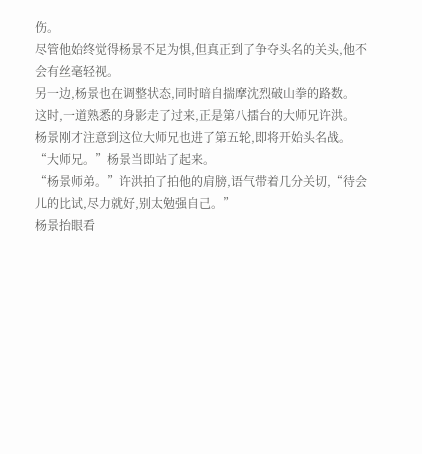伤。
尽管他始终觉得杨景不足为惧,但真正到了争夺头名的关头,他不会有丝毫轻视。
另一边,杨景也在调整状态,同时暗自揣摩沈烈破山拳的路数。
这时,一道熟悉的身影走了过来,正是第八擂台的大师兄许洪。
杨景刚才注意到这位大师兄也进了第五轮,即将开始头名战。
“大师兄。”杨景当即站了起来。
“杨景师弟。”许洪拍了拍他的肩膀,语气带着几分关切,“待会儿的比试,尽力就好,别太勉强自己。”
杨景抬眼看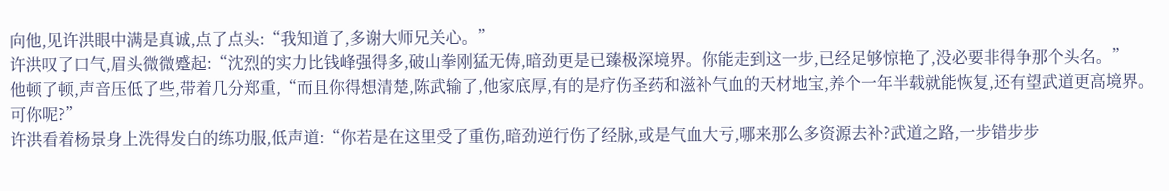向他,见许洪眼中满是真诚,点了点头:“我知道了,多谢大师兄关心。”
许洪叹了口气,眉头微微蹙起:“沈烈的实力比钱峰强得多,破山拳刚猛无俦,暗劲更是已臻极深境界。你能走到这一步,已经足够惊艳了,没必要非得争那个头名。”
他顿了顿,声音压低了些,带着几分郑重,“而且你得想清楚,陈武输了,他家底厚,有的是疗伤圣药和滋补气血的天材地宝,养个一年半载就能恢复,还有望武道更高境界。可你呢?”
许洪看着杨景身上洗得发白的练功服,低声道:“你若是在这里受了重伤,暗劲逆行伤了经脉,或是气血大亏,哪来那么多资源去补?武道之路,一步错步步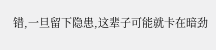错,一旦留下隐患,这辈子可能就卡在暗劲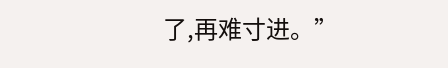了,再难寸进。”